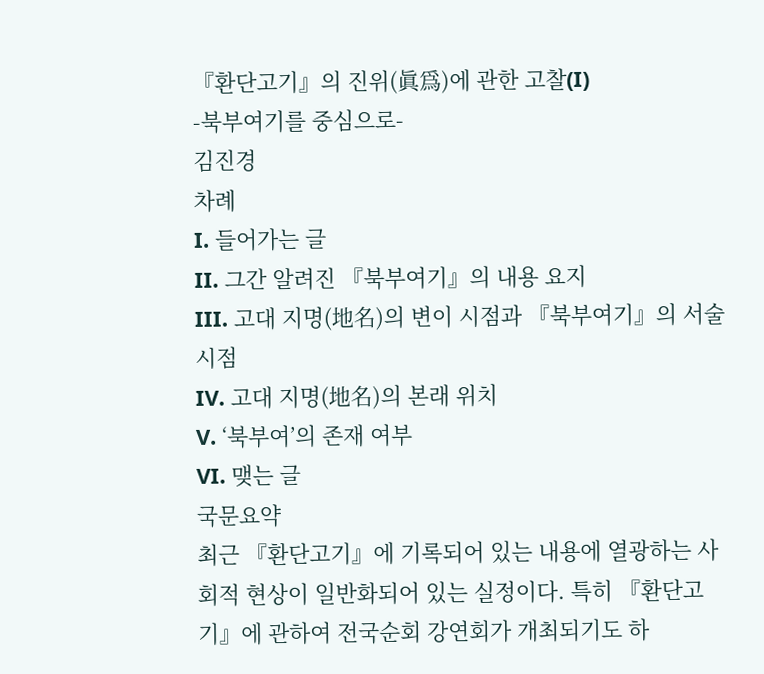『환단고기』의 진위(眞爲)에 관한 고찰(I)
-북부여기를 중심으로-
김진경
차례
I. 들어가는 글
II. 그간 알려진 『북부여기』의 내용 요지
III. 고대 지명(地名)의 변이 시점과 『북부여기』의 서술 시점
IV. 고대 지명(地名)의 본래 위치
V. ‘북부여’의 존재 여부
VI. 맺는 글
국문요약
최근 『환단고기』에 기록되어 있는 내용에 열광하는 사회적 현상이 일반화되어 있는 실정이다. 특히 『환단고기』에 관하여 전국순회 강연회가 개최되기도 하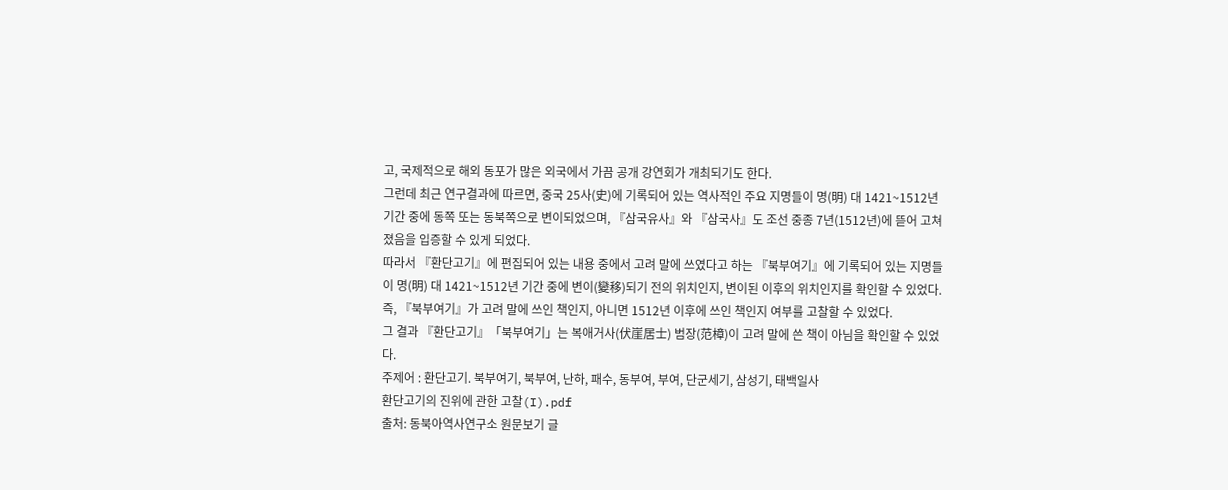고, 국제적으로 해외 동포가 많은 외국에서 가끔 공개 강연회가 개최되기도 한다.
그런데 최근 연구결과에 따르면, 중국 25사(史)에 기록되어 있는 역사적인 주요 지명들이 명(明) 대 1421~1512년 기간 중에 동쪽 또는 동북쪽으로 변이되었으며, 『삼국유사』와 『삼국사』도 조선 중종 7년(1512년)에 뜯어 고쳐졌음을 입증할 수 있게 되었다.
따라서 『환단고기』에 편집되어 있는 내용 중에서 고려 말에 쓰였다고 하는 『북부여기』에 기록되어 있는 지명들이 명(明) 대 1421~1512년 기간 중에 변이(變移)되기 전의 위치인지, 변이된 이후의 위치인지를 확인할 수 있었다.
즉, 『북부여기』가 고려 말에 쓰인 책인지, 아니면 1512년 이후에 쓰인 책인지 여부를 고찰할 수 있었다.
그 결과 『환단고기』「북부여기」는 복애거사(伏崖居士) 범장(范樟)이 고려 말에 쓴 책이 아님을 확인할 수 있었다.
주제어 : 환단고기. 북부여기, 북부여, 난하, 패수, 동부여, 부여, 단군세기, 삼성기, 태백일사
환단고기의 진위에 관한 고찰(I).pdf
출처: 동북아역사연구소 원문보기 글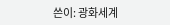쓴이: 광화세계